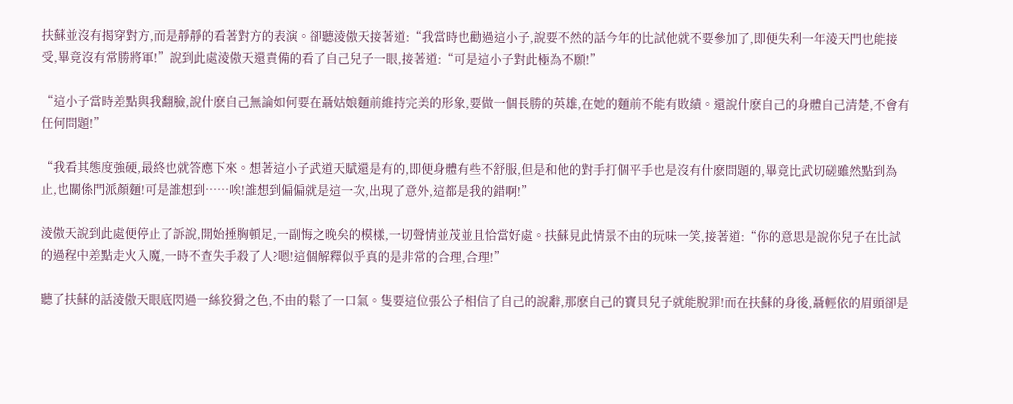扶蘇並沒有揭穿對方,而是靜靜的看著對方的表演。卻聽淩傲天接著道:“我當時也勸過這小子,說要不然的話今年的比試他就不要參加了,即便失利一年淩天門也能接受,畢竟沒有常勝將軍!”說到此處淩傲天還責備的看了自己兒子一眼,接著道:“可是這小子對此極為不願!”

“這小子當時差點與我翻臉,說什麽自己無論如何要在聶姑娘麵前維持完美的形象,要做一個長勝的英雄,在她的麵前不能有敗績。還說什麽自己的身體自己清楚,不會有任何問題!”

“我看其態度強硬,最終也就答應下來。想著這小子武道天賦還是有的,即便身體有些不舒服,但是和他的對手打個平手也是沒有什麽問題的,畢竟比武切磋雖然點到為止,也關係門派顏麵!可是誰想到……唉!誰想到偏偏就是這一次,出現了意外,這都是我的錯啊!”

淩傲天說到此處便停止了訴說,開始捶胸頓足,一副悔之晚矣的模樣,一切聲情並茂並且恰當好處。扶蘇見此情景不由的玩味一笑,接著道:“你的意思是說你兒子在比試的過程中差點走火入魔,一時不查失手殺了人?嗯!這個解釋似乎真的是非常的合理,合理!”

聽了扶蘇的話淩傲天眼底閃過一絲狡猾之色,不由的鬆了一口氣。隻要這位張公子相信了自己的說辭,那麽自己的寶貝兒子就能脫罪!而在扶蘇的身後,聶輕依的眉頭卻是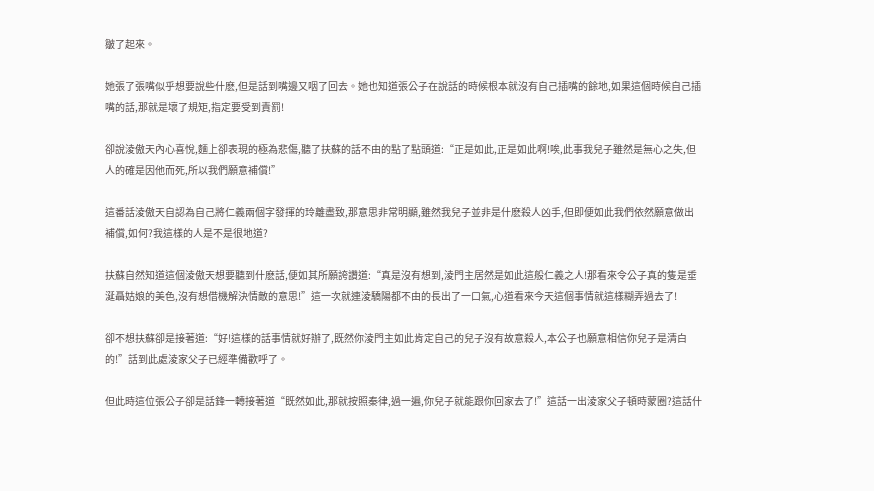皺了起來。

她張了張嘴似乎想要說些什麽,但是話到嘴邊又咽了回去。她也知道張公子在說話的時候根本就沒有自己插嘴的餘地,如果這個時候自己插嘴的話,那就是壞了規矩,指定要受到責罰!

卻說淩傲天內心喜悅,麵上卻表現的極為悲傷,聽了扶蘇的話不由的點了點頭道:“正是如此,正是如此啊!唉,此事我兒子雖然是無心之失,但人的確是因他而死,所以我們願意補償!”

這番話淩傲天自認為自己將仁義兩個字發揮的玲離盡致,那意思非常明顯,雖然我兒子並非是什麽殺人凶手,但即便如此我們依然願意做出補償,如何?我這樣的人是不是很地道?

扶蘇自然知道這個淩傲天想要聽到什麽話,便如其所願誇讚道:“真是沒有想到,淩門主居然是如此這般仁義之人!那看來令公子真的隻是垂涎聶姑娘的美色,沒有想借機解決情敵的意思!”這一次就連淩驕陽都不由的長出了一口氣,心道看來今天這個事情就這樣糊弄過去了!

卻不想扶蘇卻是接著道:“好!這樣的話事情就好辦了,既然你淩門主如此肯定自己的兒子沒有故意殺人,本公子也願意相信你兒子是清白的!”話到此處淩家父子已經準備歡呼了。

但此時這位張公子卻是話鋒一轉接著道“既然如此,那就按照秦律,過一遍,你兒子就能跟你回家去了!”這話一出淩家父子頓時蒙圈?這話什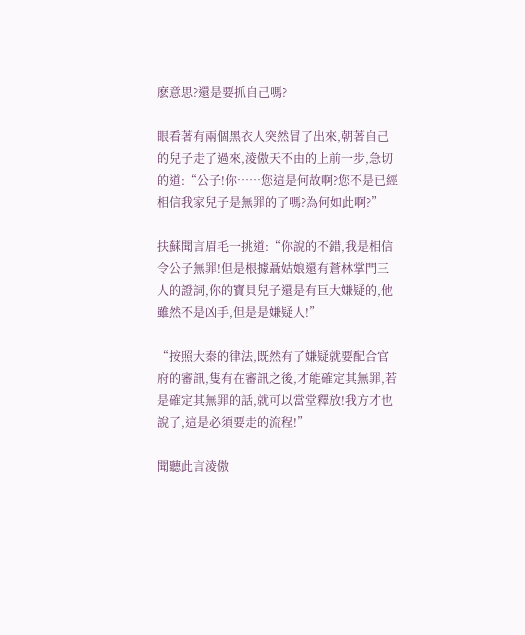麽意思?還是要抓自己嗎?

眼看著有兩個黑衣人突然冒了出來,朝著自己的兒子走了過來,淩傲天不由的上前一步,急切的道:“公子!你……您這是何故啊?您不是已經相信我家兒子是無罪的了嗎?為何如此啊?”

扶蘇聞言眉毛一挑道:“你說的不錯,我是相信令公子無罪!但是根據聶姑娘還有蒼林掌門三人的證詞,你的寶貝兒子還是有巨大嫌疑的,他雖然不是凶手,但是是嫌疑人!”

“按照大秦的律法,既然有了嫌疑就要配合官府的審訊,隻有在審訊之後,才能確定其無罪,若是確定其無罪的話,就可以當堂釋放!我方才也說了,這是必須要走的流程!”

聞聽此言淩傲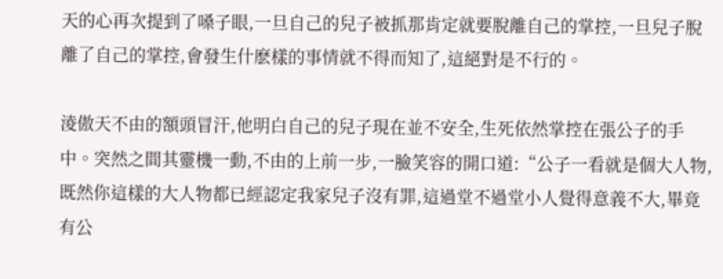天的心再次提到了嗓子眼,一旦自己的兒子被抓那肯定就要脫離自己的掌控,一旦兒子脫離了自己的掌控,會發生什麽樣的事情就不得而知了,這絕對是不行的。

淩傲天不由的額頭冒汗,他明白自己的兒子現在並不安全,生死依然掌控在張公子的手中。突然之間其靈機一動,不由的上前一步,一臉笑容的開口道:“公子一看就是個大人物,既然你這樣的大人物都已經認定我家兒子沒有罪,這過堂不過堂小人覺得意義不大,畢竟有公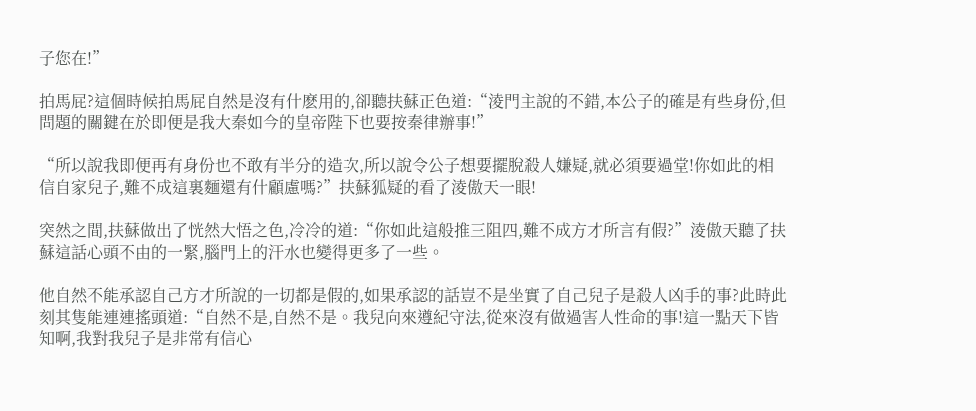子您在!”

拍馬屁?這個時候拍馬屁自然是沒有什麽用的,卻聽扶蘇正色道:“淩門主說的不錯,本公子的確是有些身份,但問題的關鍵在於即便是我大秦如今的皇帝陛下也要按秦律辦事!”

“所以說我即便再有身份也不敢有半分的造次,所以說令公子想要擺脫殺人嫌疑,就必須要過堂!你如此的相信自家兒子,難不成這裏麵還有什顧慮嗎?”扶蘇狐疑的看了淩傲天一眼!

突然之間,扶蘇做出了恍然大悟之色,冷冷的道:“你如此這般推三阻四,難不成方才所言有假?”淩傲天聽了扶蘇這話心頭不由的一緊,腦門上的汗水也變得更多了一些。

他自然不能承認自己方才所說的一切都是假的,如果承認的話豈不是坐實了自己兒子是殺人凶手的事?此時此刻其隻能連連搖頭道:“自然不是,自然不是。我兒向來遵紀守法,從來沒有做過害人性命的事!這一點天下皆知啊,我對我兒子是非常有信心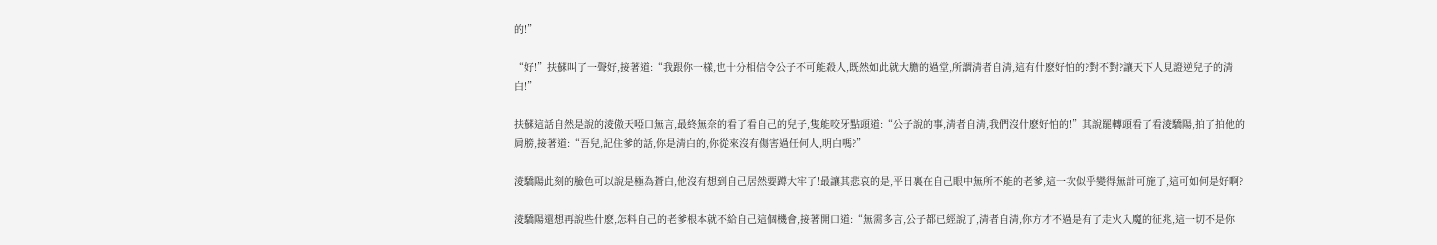的!”

“好!”扶蘇叫了一聲好,接著道:“我跟你一樣,也十分相信令公子不可能殺人,既然如此就大膽的過堂,所謂清者自清,這有什麽好怕的?對不對?讓天下人見證逆兒子的清白!”

扶蘇這話自然是說的淩傲天啞口無言,最終無奈的看了看自己的兒子,隻能咬牙點頭道:“公子說的事,清者自清,我們沒什麽好怕的!”其說罷轉頭看了看淩驕陽,拍了拍他的肩膀,接著道:“吾兒,記住爹的話,你是清白的,你從來沒有傷害過任何人,明白嗎?”

淩驕陽此刻的臉色可以說是極為蒼白,他沒有想到自己居然要蹲大牢了!最讓其悲哀的是,平日裏在自己眼中無所不能的老爹,這一次似乎變得無計可施了,這可如何是好啊?

淩驕陽還想再說些什麽,怎料自己的老爹根本就不給自己這個機會,接著開口道:“無需多言,公子都已經說了,清者自清,你方才不過是有了走火入魔的征兆,這一切不是你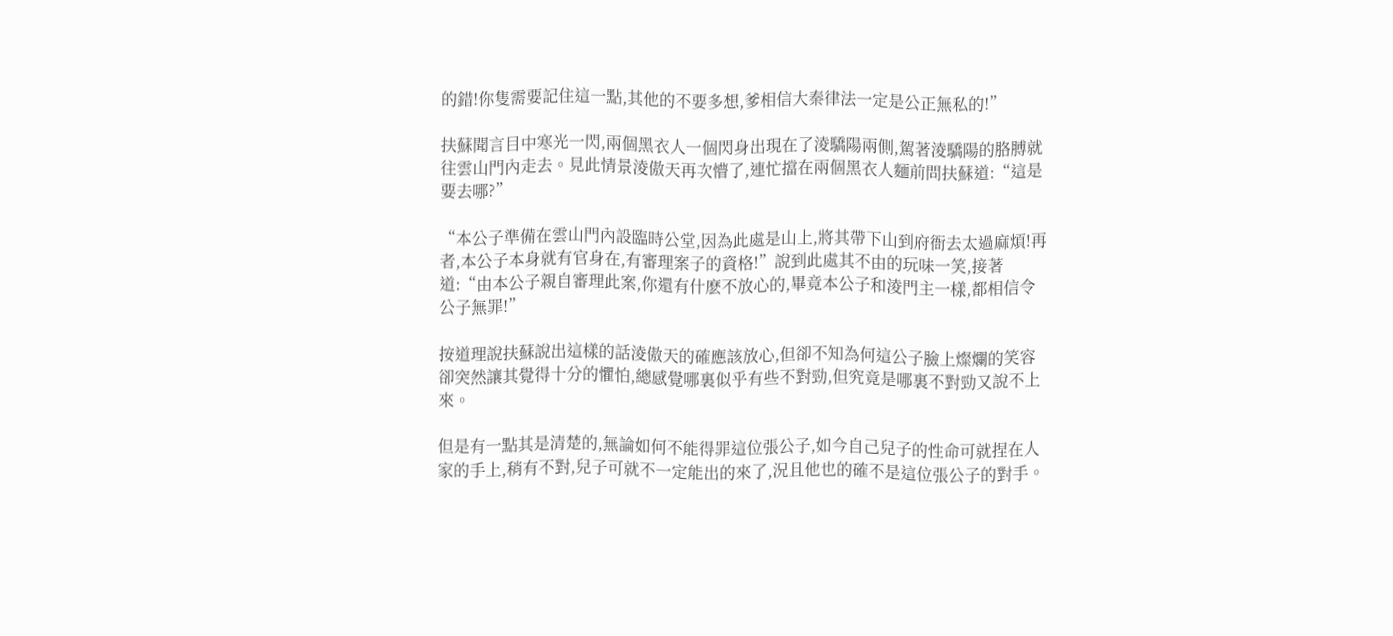的錯!你隻需要記住這一點,其他的不要多想,爹相信大秦律法一定是公正無私的!”

扶蘇聞言目中寒光一閃,兩個黑衣人一個閃身出現在了淩驕陽兩側,駕著淩驕陽的胳膊就往雲山門內走去。見此情景淩傲天再次懵了,連忙擋在兩個黑衣人麵前問扶蘇道:“這是要去哪?”

“本公子準備在雲山門內設臨時公堂,因為此處是山上,將其帶下山到府衙去太過麻煩!再者,本公子本身就有官身在,有審理案子的資格!”說到此處其不由的玩味一笑,接著道:“由本公子親自審理此案,你還有什麽不放心的,畢竟本公子和淩門主一樣,都相信令公子無罪!”

按道理說扶蘇說出這樣的話淩傲天的確應該放心,但卻不知為何這公子臉上燦爛的笑容卻突然讓其覺得十分的懼怕,總感覺哪裏似乎有些不對勁,但究竟是哪裏不對勁又說不上來。

但是有一點其是清楚的,無論如何不能得罪這位張公子,如今自己兒子的性命可就捏在人家的手上,稍有不對,兒子可就不一定能出的來了,況且他也的確不是這位張公子的對手。